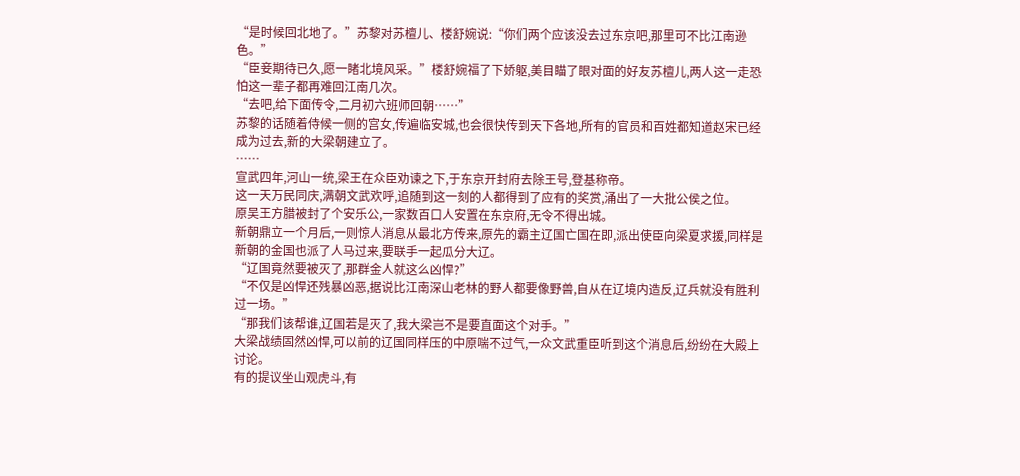“是时候回北地了。”苏黎对苏檀儿、楼舒婉说:“你们两个应该没去过东京吧,那里可不比江南逊色。”
“臣妾期待已久,愿一睹北境风采。”楼舒婉福了下娇躯,美目瞄了眼对面的好友苏檀儿,两人这一走恐怕这一辈子都再难回江南几次。
“去吧,给下面传令,二月初六班师回朝……”
苏黎的话随着侍候一侧的宫女,传遍临安城,也会很快传到天下各地,所有的官员和百姓都知道赵宋已经成为过去,新的大梁朝建立了。
……
宣武四年,河山一统,梁王在众臣劝谏之下,于东京开封府去除王号,登基称帝。
这一天万民同庆,满朝文武欢呼,追随到这一刻的人都得到了应有的奖赏,涌出了一大批公侯之位。
原吴王方腊被封了个安乐公,一家数百口人安置在东京府,无令不得出城。
新朝鼎立一个月后,一则惊人消息从最北方传来,原先的霸主辽国亡国在即,派出使臣向梁夏求援,同样是新朝的金国也派了人马过来,要联手一起瓜分大辽。
“辽国竟然要被灭了,那群金人就这么凶悍?”
“不仅是凶悍还残暴凶恶,据说比江南深山老林的野人都要像野兽,自从在辽境内造反,辽兵就没有胜利过一场。”
“那我们该帮谁,辽国若是灭了,我大梁岂不是要直面这个对手。”
大梁战绩固然凶悍,可以前的辽国同样压的中原喘不过气,一众文武重臣听到这个消息后,纷纷在大殿上讨论。
有的提议坐山观虎斗,有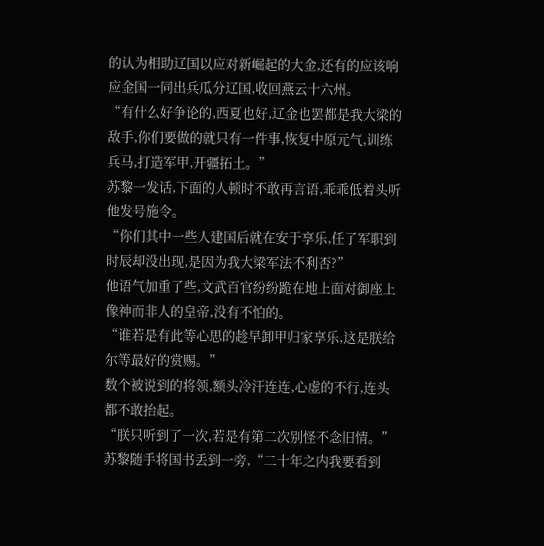的认为相助辽国以应对新崛起的大金,还有的应该响应金国一同出兵瓜分辽国,收回燕云十六州。
“有什么好争论的,西夏也好,辽金也罢都是我大梁的敌手,你们要做的就只有一件事,恢复中原元气,训练兵马,打造军甲,开疆拓土。”
苏黎一发话,下面的人顿时不敢再言语,乖乖低着头听他发号施令。
“你们其中一些人建国后就在安于享乐,任了军职到时辰却没出现,是因为我大梁军法不利否?”
他语气加重了些,文武百官纷纷跪在地上面对御座上像神而非人的皇帝,没有不怕的。
“谁若是有此等心思的趁早卸甲归家享乐,这是朕给尔等最好的赏赐。”
数个被说到的将领,额头冷汗连连,心虚的不行,连头都不敢抬起。
“朕只听到了一次,若是有第二次别怪不念旧情。”苏黎随手将国书丢到一旁,“二十年之内我要看到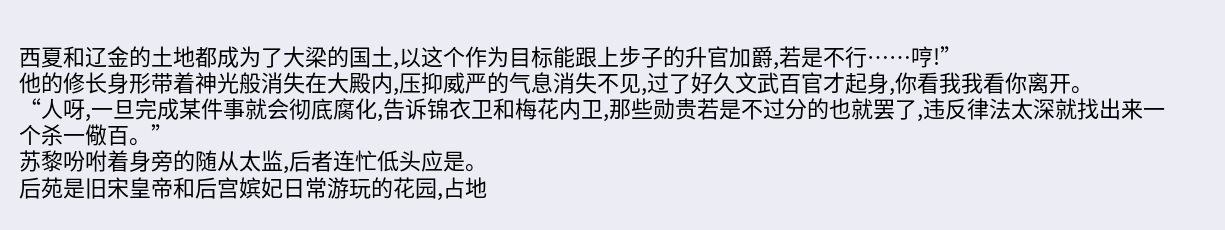西夏和辽金的土地都成为了大梁的国土,以这个作为目标能跟上步子的升官加爵,若是不行……哼!”
他的修长身形带着神光般消失在大殿内,压抑威严的气息消失不见,过了好久文武百官才起身,你看我我看你离开。
“人呀,一旦完成某件事就会彻底腐化,告诉锦衣卫和梅花内卫,那些勋贵若是不过分的也就罢了,违反律法太深就找出来一个杀一儆百。”
苏黎吩咐着身旁的随从太监,后者连忙低头应是。
后苑是旧宋皇帝和后宫嫔妃日常游玩的花园,占地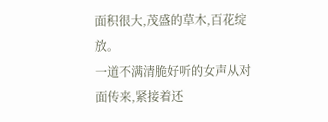面积很大,茂盛的草木,百花绽放。
一道不满清脆好听的女声从对面传来,紧接着还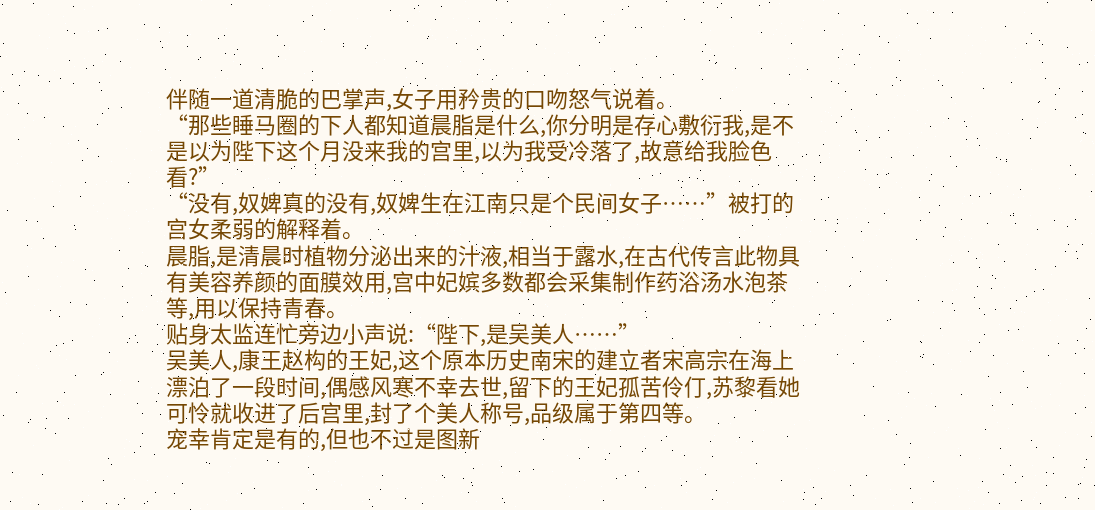伴随一道清脆的巴掌声,女子用矜贵的口吻怒气说着。
“那些睡马圈的下人都知道晨脂是什么,你分明是存心敷衍我,是不是以为陛下这个月没来我的宫里,以为我受冷落了,故意给我脸色看?”
“没有,奴婢真的没有,奴婢生在江南只是个民间女子……”被打的宫女柔弱的解释着。
晨脂,是清晨时植物分泌出来的汁液,相当于露水,在古代传言此物具有美容养颜的面膜效用,宫中妃嫔多数都会采集制作药浴汤水泡茶等,用以保持青春。
贴身太监连忙旁边小声说:“陛下,是吴美人……”
吴美人,康王赵构的王妃,这个原本历史南宋的建立者宋高宗在海上漂泊了一段时间,偶感风寒不幸去世,留下的王妃孤苦伶仃,苏黎看她可怜就收进了后宫里,封了个美人称号,品级属于第四等。
宠幸肯定是有的,但也不过是图新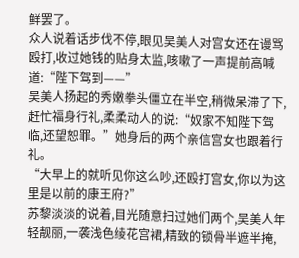鲜罢了。
众人说着话步伐不停,眼见吴美人对宫女还在谩骂殴打,收过她钱的贴身太监,咳嗽了一声提前高喊道:“陛下驾到——”
吴美人扬起的秀嫩拳头僵立在半空,稍微呆滞了下,赶忙福身行礼,柔柔动人的说:“奴家不知陛下驾临,还望恕罪。”她身后的两个亲信宫女也跟着行礼。
“大早上的就听见你这么吵,还殴打宫女,你以为这里是以前的康王府?”
苏黎淡淡的说着,目光随意扫过她们两个,吴美人年轻靓丽,一袭浅色绫花宫裙,精致的锁骨半遮半掩,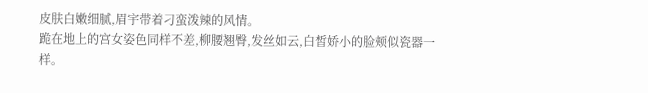皮肤白嫩细腻,眉宇带着刁蛮泼辣的风情。
跪在地上的宫女姿色同样不差,柳腰翘臀,发丝如云,白皙娇小的脸颊似瓷器一样。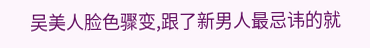吴美人脸色骤变,跟了新男人最忌讳的就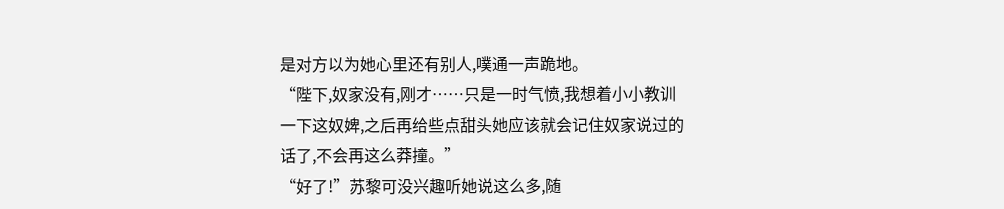是对方以为她心里还有别人,噗通一声跪地。
“陛下,奴家没有,刚才……只是一时气愤,我想着小小教训一下这奴婢,之后再给些点甜头她应该就会记住奴家说过的话了,不会再这么莽撞。”
“好了!”苏黎可没兴趣听她说这么多,随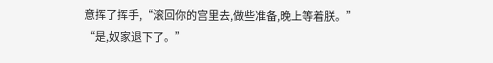意挥了挥手,“滚回你的宫里去,做些准备,晚上等着朕。”
“是,奴家退下了。”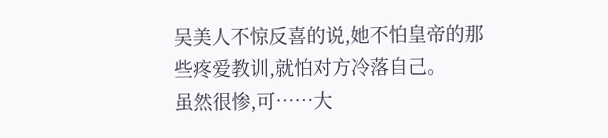吴美人不惊反喜的说,她不怕皇帝的那些疼爱教训,就怕对方冷落自己。
虽然很惨,可……大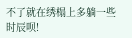不了就在绣榻上多躺一些时辰呗!